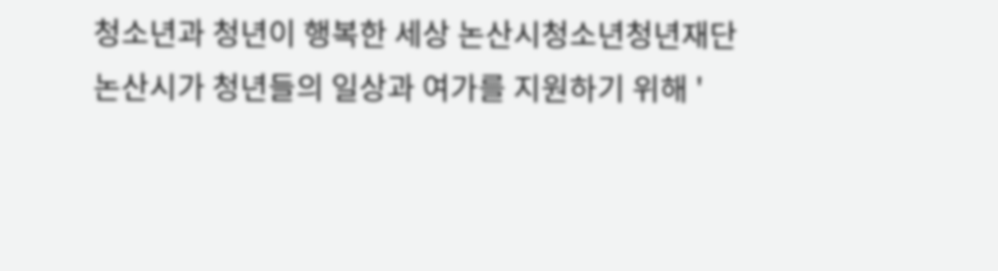청소년과 청년이 행복한 세상 논산시청소년청년재단
논산시가 청년들의 일상과 여가를 지원하기 위해 '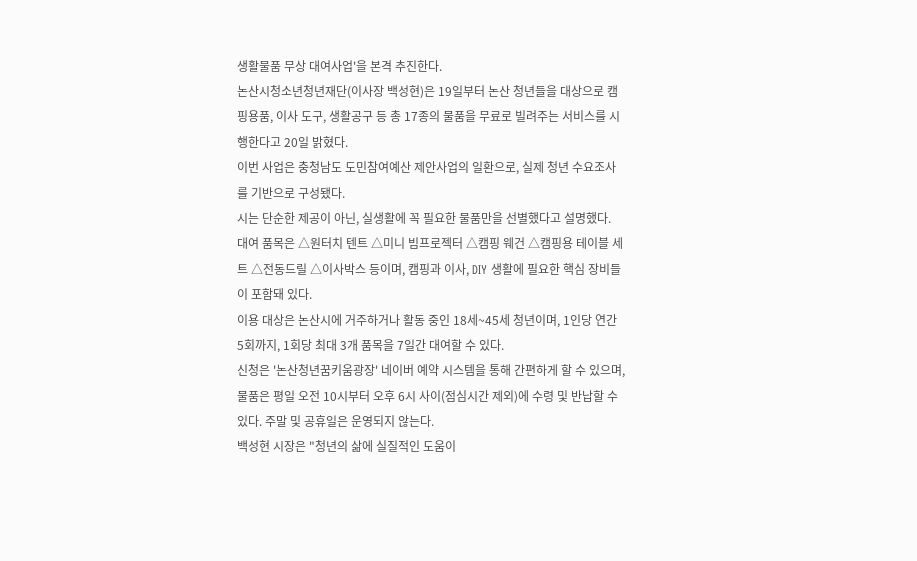생활물품 무상 대여사업'을 본격 추진한다.
논산시청소년청년재단(이사장 백성현)은 19일부터 논산 청년들을 대상으로 캠핑용품, 이사 도구, 생활공구 등 총 17종의 물품을 무료로 빌려주는 서비스를 시행한다고 20일 밝혔다.
이번 사업은 충청남도 도민참여예산 제안사업의 일환으로, 실제 청년 수요조사를 기반으로 구성됐다.
시는 단순한 제공이 아닌, 실생활에 꼭 필요한 물품만을 선별했다고 설명했다.
대여 품목은 △원터치 텐트 △미니 빔프로젝터 △캠핑 웨건 △캠핑용 테이블 세트 △전동드릴 △이사박스 등이며, 캠핑과 이사, DIY 생활에 필요한 핵심 장비들이 포함돼 있다.
이용 대상은 논산시에 거주하거나 활동 중인 18세~45세 청년이며, 1인당 연간 5회까지, 1회당 최대 3개 품목을 7일간 대여할 수 있다.
신청은 '논산청년꿈키움광장' 네이버 예약 시스템을 통해 간편하게 할 수 있으며, 물품은 평일 오전 10시부터 오후 6시 사이(점심시간 제외)에 수령 및 반납할 수 있다. 주말 및 공휴일은 운영되지 않는다.
백성현 시장은 "청년의 삶에 실질적인 도움이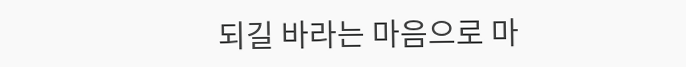되길 바라는 마음으로 마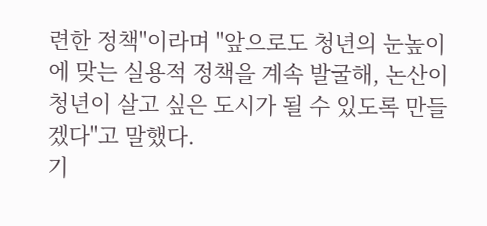련한 정책"이라며 "앞으로도 청년의 눈높이에 맞는 실용적 정책을 계속 발굴해, 논산이 청년이 살고 싶은 도시가 될 수 있도록 만들겠다"고 말했다.
기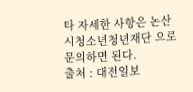타 자세한 사항은 논산시청소년청년재단 으로 문의하면 된다.
출처 : 대전일보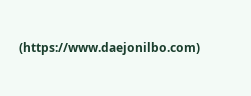(https://www.daejonilbo.com)